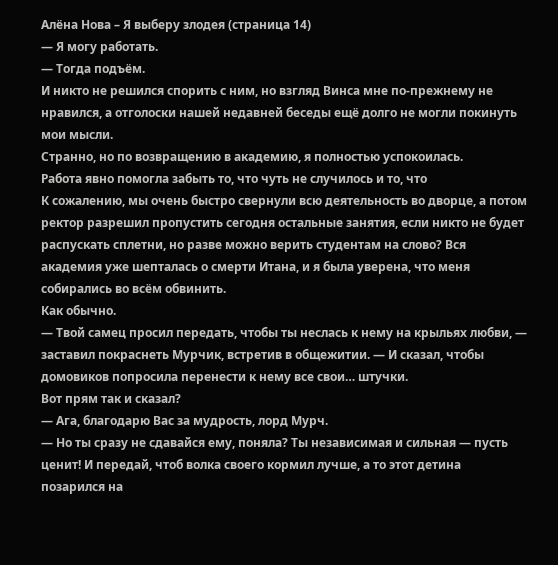Алёна Нова – Я выберу злодея (страница 14)
— Я могу работать.
— Тогда подъём.
И никто не решился спорить с ним, но взгляд Винса мне по-прежнему не нравился, а отголоски нашей недавней беседы ещё долго не могли покинуть мои мысли.
Странно, но по возвращению в академию, я полностью успокоилась.
Работа явно помогла забыть то, что чуть не случилось и то, что
К сожалению, мы очень быстро свернули всю деятельность во дворце, а потом ректор разрешил пропустить сегодня остальные занятия, если никто не будет распускать сплетни, но разве можно верить студентам на слово? Вся академия уже шепталась о смерти Итана, и я была уверена, что меня собирались во всём обвинить.
Как обычно.
— Твой самец просил передать, чтобы ты неслась к нему на крыльях любви, — заставил покраснеть Мурчик, встретив в общежитии. — И сказал, чтобы домовиков попросила перенести к нему все свои… штучки.
Вот прям так и сказал?
— Ага, благодарю Вас за мудрость, лорд Мурч.
— Но ты сразу не сдавайся ему, поняла? Ты независимая и сильная — пусть ценит! И передай, чтоб волка своего кормил лучше, а то этот детина позарился на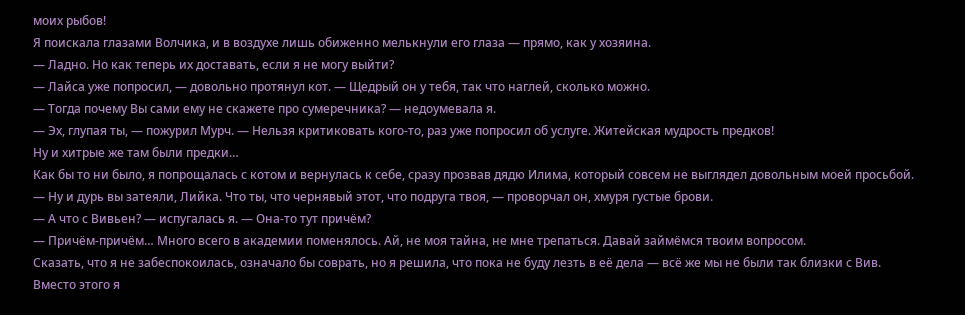моих рыбов!
Я поискала глазами Волчика, и в воздухе лишь обиженно мелькнули его глаза — прямо, как у хозяина.
— Ладно. Но как теперь их доставать, если я не могу выйти?
— Лайса уже попросил, — довольно протянул кот. — Щедрый он у тебя, так что наглей, сколько можно.
— Тогда почему Вы сами ему не скажете про сумеречника? — недоумевала я.
— Эх, глупая ты, — пожурил Мурч. — Нельзя критиковать кого-то, раз уже попросил об услуге. Житейская мудрость предков!
Ну и хитрые же там были предки…
Как бы то ни было, я попрощалась с котом и вернулась к себе, сразу прозвав дядю Илима, который совсем не выглядел довольным моей просьбой.
— Ну и дурь вы затеяли, Лийка. Что ты, что чернявый этот, что подруга твоя, — проворчал он, хмуря густые брови.
— А что с Вивьен? — испугалась я. — Она-то тут причём?
— Причём-причём… Много всего в академии поменялось. Ай, не моя тайна, не мне трепаться. Давай займёмся твоим вопросом.
Сказать, что я не забеспокоилась, означало бы соврать, но я решила, что пока не буду лезть в её дела — всё же мы не были так близки с Вив.
Вместо этого я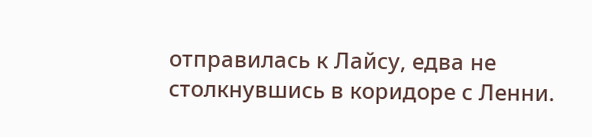отправилась к Лайсу, едва не столкнувшись в коридоре с Ленни.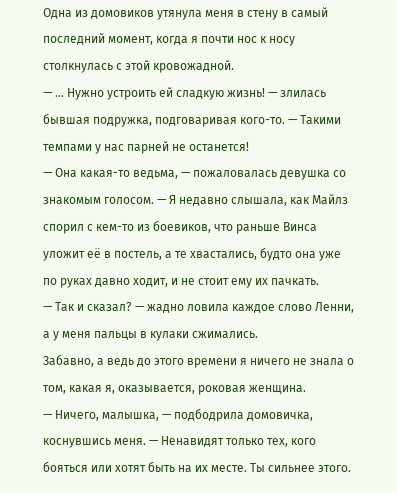Одна из домовиков утянула меня в стену в самый последний момент, когда я почти нос к носу столкнулась с этой кровожадной.
— … Нужно устроить ей сладкую жизнь! — злилась бывшая подружка, подговаривая кого-то. — Такими темпами у нас парней не останется!
— Она какая-то ведьма, — пожаловалась девушка со знакомым голосом. — Я недавно слышала, как Майлз спорил с кем-то из боевиков, что раньше Винса уложит её в постель, а те хвастались, будто она уже по руках давно ходит, и не стоит ему их пачкать.
— Так и сказал? — жадно ловила каждое слово Ленни, а у меня пальцы в кулаки сжимались.
Забавно, а ведь до этого времени я ничего не знала о том, какая я, оказывается, роковая женщина.
— Ничего, малышка, — подбодрила домовичка, коснувшись меня. — Ненавидят только тех, кого бояться или хотят быть на их месте. Ты сильнее этого.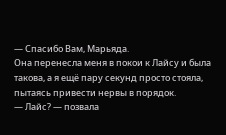— Спасибо Вам, Марьяда.
Она перенесла меня в покои к Лайсу и была такова, а я ещё пару секунд просто стояла, пытаясь привести нервы в порядок.
— Лайс? — позвала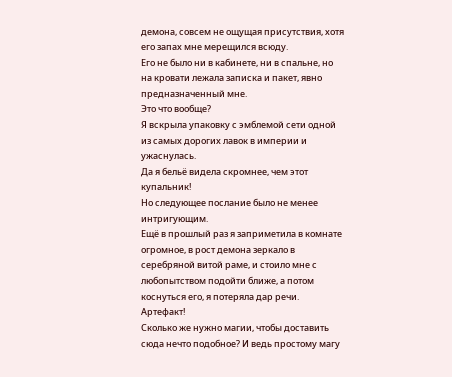демона, совсем не ощущая присутствия, хотя его запах мне мерещился всюду.
Его не было ни в кабинете, ни в спальне, но на кровати лежала записка и пакет, явно предназначенный мне.
Это что вообще?
Я вскрыла упаковку с эмблемой сети одной из самых дорогих лавок в империи и ужаснулась.
Да я бельё видела скромнее, чем этот купальник!
Но следующее послание было не менее интригующим.
Ещё в прошлый раз я заприметила в комнате огромное, в рост демона зеркало в серебряной витой раме, и стоило мне с любопытством подойти ближе, а потом коснуться его, я потеряла дар речи.
Артефакт!
Сколько же нужно магии, чтобы доставить сюда нечто подобное? И ведь простому магу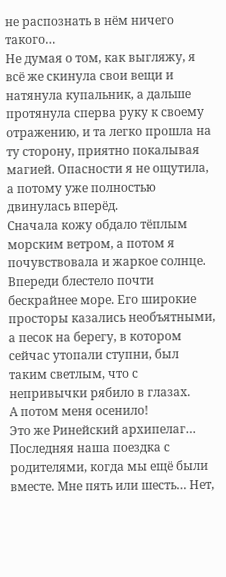не распознать в нём ничего такого…
Не думая о том, как выгляжу, я всё же скинула свои вещи и натянула купальник, а дальше протянула сперва руку к своему отражению, и та легко прошла на ту сторону, приятно покалывая магией. Опасности я не ощутила, а потому уже полностью двинулась вперёд.
Сначала кожу обдало тёплым морским ветром, а потом я почувствовала и жаркое солнце. Впереди блестело почти бескрайнее море. Его широкие просторы казались необъятными, а песок на берегу, в котором сейчас утопали ступни, был таким светлым, что с непривычки рябило в глазах.
А потом меня осенило!
Это же Ринейский архипелаг… Последняя наша поездка с родителями, когда мы ещё были вместе. Мне пять или шесть… Нет,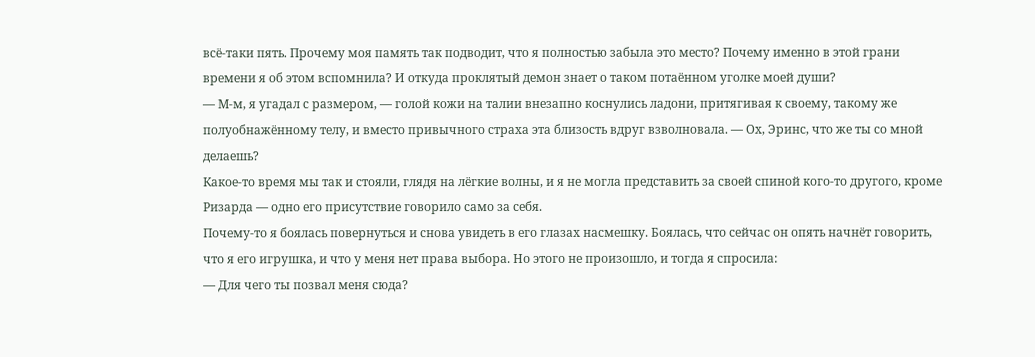всё-таки пять. Прочему моя память так подводит, что я полностью забыла это место? Почему именно в этой грани времени я об этом вспомнила? И откуда проклятый демон знает о таком потаённом уголке моей души?
— М-м, я угадал с размером, — голой кожи на талии внезапно коснулись ладони, притягивая к своему, такому же полуобнажённому телу, и вместо привычного страха эта близость вдруг взволновала. — Ох, Эринс, что же ты со мной делаешь?
Какое-то время мы так и стояли, глядя на лёгкие волны, и я не могла представить за своей спиной кого-то другого, кроме Ризарда — одно его присутствие говорило само за себя.
Почему-то я боялась повернуться и снова увидеть в его глазах насмешку. Боялась, что сейчас он опять начнёт говорить, что я его игрушка, и что у меня нет права выбора. Но этого не произошло, и тогда я спросила:
— Для чего ты позвал меня сюда?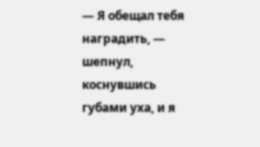— Я обещал тебя наградить, — шепнул, коснувшись губами уха, и я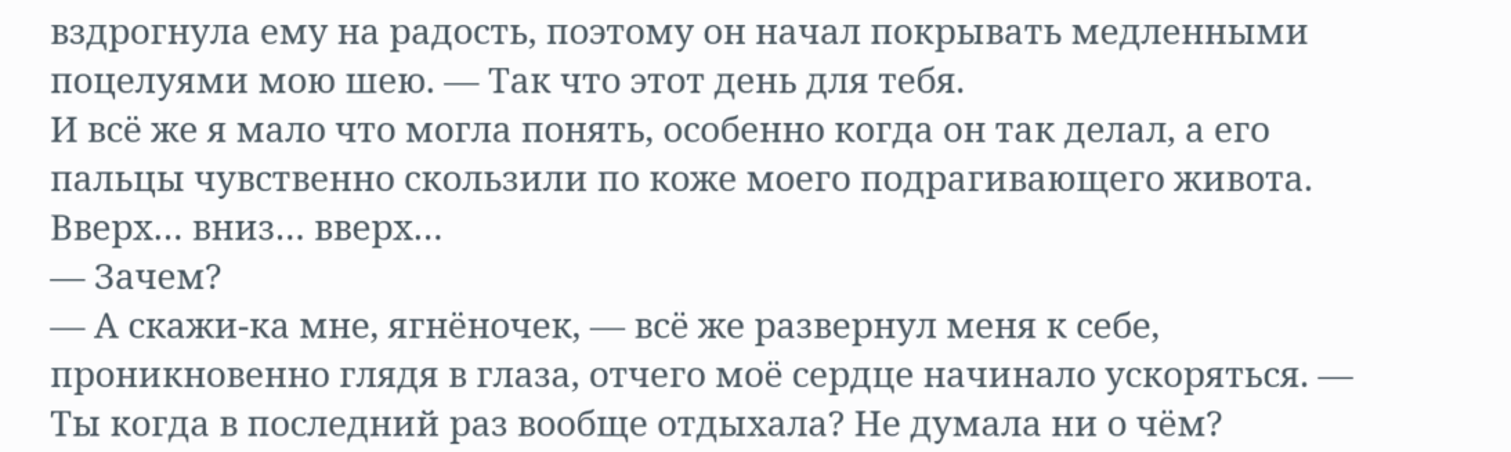вздрогнула ему на радость, поэтому он начал покрывать медленными поцелуями мою шею. — Так что этот день для тебя.
И всё же я мало что могла понять, особенно когда он так делал, а его пальцы чувственно скользили по коже моего подрагивающего живота. Вверх… вниз… вверх…
— Зачем?
— А скажи-ка мне, ягнёночек, — всё же развернул меня к себе, проникновенно глядя в глаза, отчего моё сердце начинало ускоряться. — Ты когда в последний раз вообще отдыхала? Не думала ни о чём?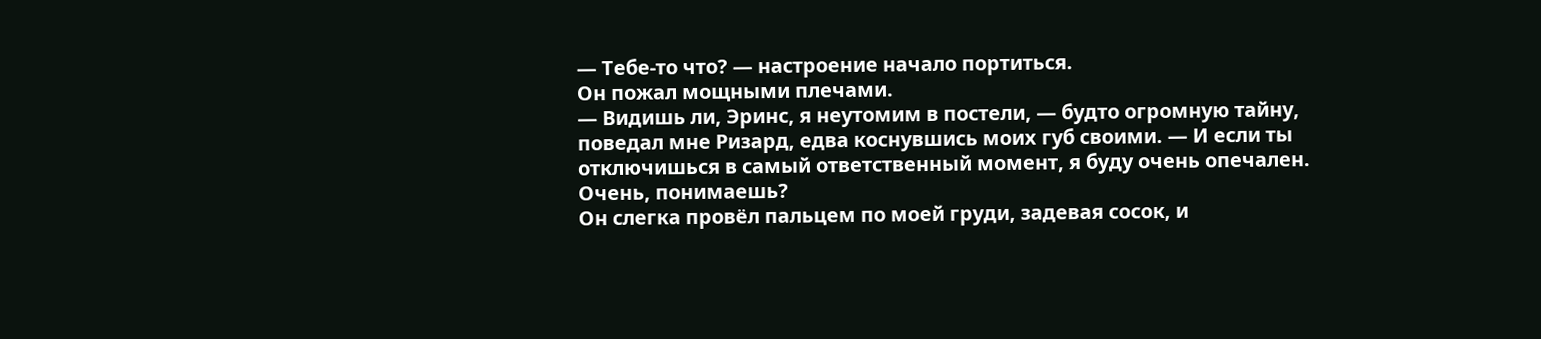— Тебе-то что? — настроение начало портиться.
Он пожал мощными плечами.
— Видишь ли, Эринс, я неутомим в постели, — будто огромную тайну, поведал мне Ризард, едва коснувшись моих губ своими. — И если ты отключишься в самый ответственный момент, я буду очень опечален. Очень, понимаешь?
Он слегка провёл пальцем по моей груди, задевая сосок, и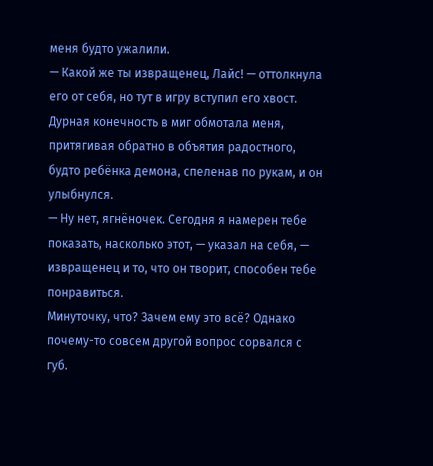меня будто ужалили.
— Какой же ты извращенец, Лайс! — оттолкнула его от себя, но тут в игру вступил его хвост.
Дурная конечность в миг обмотала меня, притягивая обратно в объятия радостного, будто ребёнка демона, спеленав по рукам, и он улыбнулся.
— Ну нет, ягнёночек. Сегодня я намерен тебе показать, насколько этот, — указал на себя, — извращенец и то, что он творит, способен тебе понравиться.
Минуточку, что? Зачем ему это всё? Однако почему-то совсем другой вопрос сорвался с губ.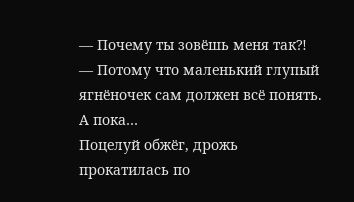— Почему ты зовёшь меня так⁈
— Потому что маленький глупый ягнёночек сам должен всё понять. А пока…
Поцелуй обжёг, дрожь прокатилась по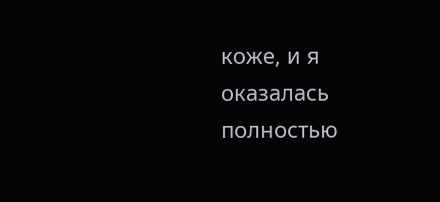коже, и я оказалась полностью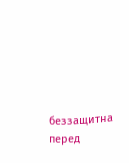беззащитна перед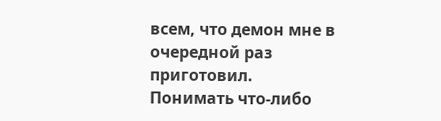всем, что демон мне в очередной раз приготовил.
Понимать что-либо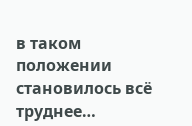в таком положении становилось всё труднее…